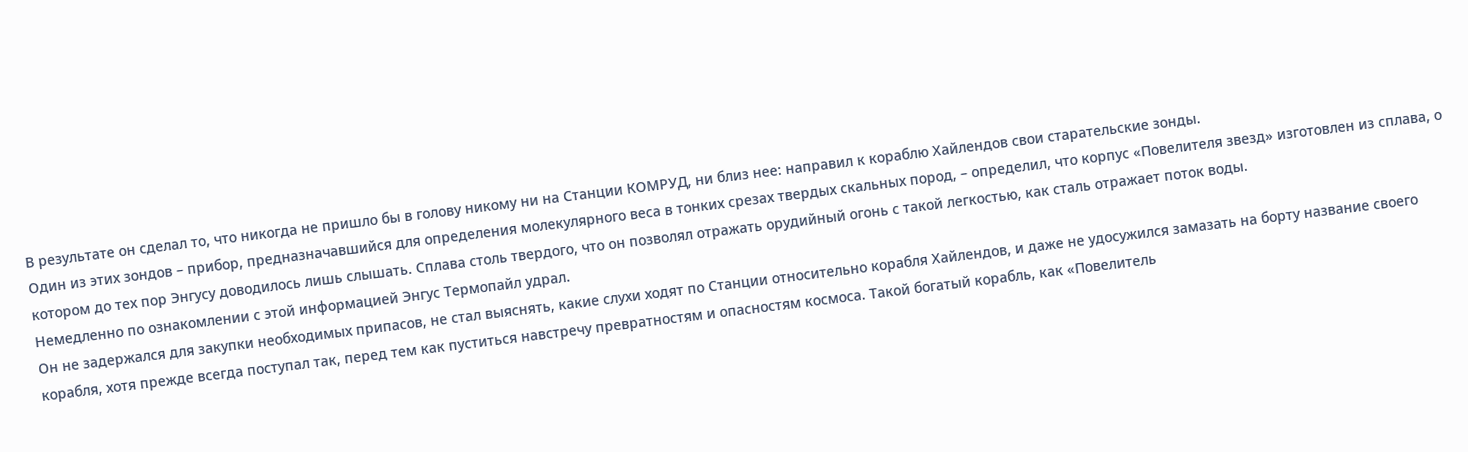В результате он сделал то, что никогда не пришло бы в голову никому ни на Станции КОМРУД, ни близ нее: направил к кораблю Хайлендов свои старательские зонды.
Один из этих зондов – прибор, предназначавшийся для определения молекулярного веса в тонких срезах твердых скальных пород, – определил, что корпус «Повелителя звезд» изготовлен из сплава, о котором до тех пор Энгусу доводилось лишь слышать. Сплава столь твердого, что он позволял отражать орудийный огонь с такой легкостью, как сталь отражает поток воды.
Немедленно по ознакомлении с этой информацией Энгус Термопайл удрал.
Он не задержался для закупки необходимых припасов, не стал выяснять, какие слухи ходят по Станции относительно корабля Хайлендов, и даже не удосужился замазать на борту название своего корабля, хотя прежде всегда поступал так, перед тем как пуститься навстречу превратностям и опасностям космоса. Такой богатый корабль, как «Повелитель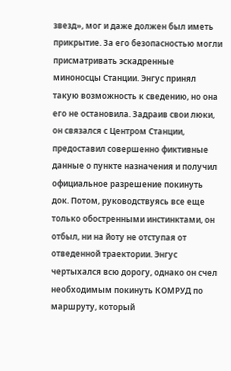звезд», мог и даже должен был иметь прикрытие. За его безопасностью могли присматривать эскадренные миноносцы Станции. Энгус принял такую возможность к сведению, но она его не остановила. Задраив свои люки, он связался с Центром Станции, предоставил совершенно фиктивные данные о пункте назначения и получил официальное разрешение покинуть док. Потом, руководствуясь все еще только обостренными инстинктами, он отбыл, ни на йоту не отступая от отведенной траектории. Энгус чертыхался всю дорогу, однако он счел необходимым покинуть КОМРУД по маршруту, который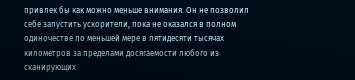привлек бы как можно меньше внимания. Он не позволил себе запустить ускорители, пока не оказался в полном одиночестве по меньшей мере в пятидесяти тысячах километров за пределами досягаемости любого из сканирующих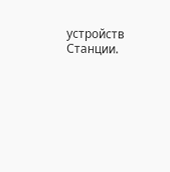устройств Станции.